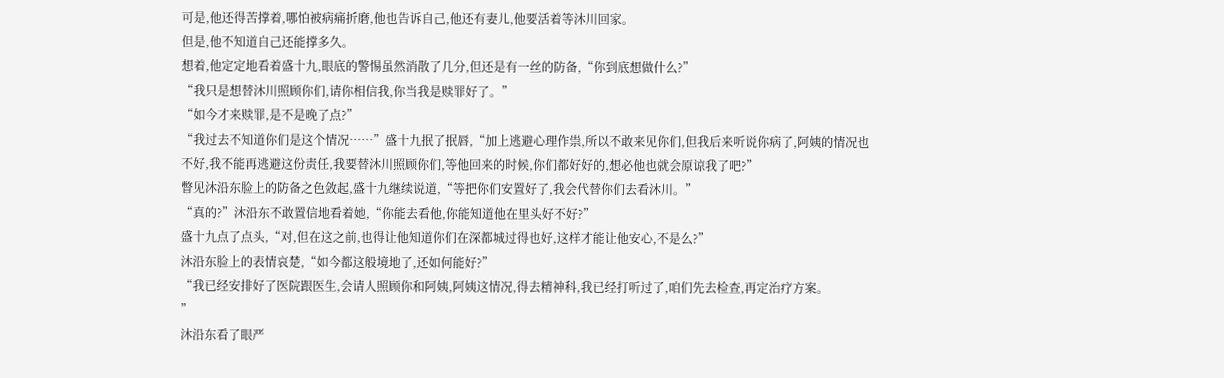可是,他还得苦撑着,哪怕被病痛折磨,他也告诉自己,他还有妻儿,他要活着等沐川回家。
但是,他不知道自己还能撑多久。
想着,他定定地看着盛十九,眼底的警惕虽然消散了几分,但还是有一丝的防备,“你到底想做什么?”
“我只是想替沐川照顾你们,请你相信我,你当我是赎罪好了。”
“如今才来赎罪,是不是晚了点?”
“我过去不知道你们是这个情况……”盛十九抿了抿唇,“加上逃避心理作祟,所以不敢来见你们,但我后来听说你病了,阿姨的情况也不好,我不能再逃避这份责任,我要替沐川照顾你们,等他回来的时候,你们都好好的,想必他也就会原谅我了吧?”
瞥见沐沿东脸上的防备之色敛起,盛十九继续说道,“等把你们安置好了,我会代替你们去看沐川。”
“真的?”沐沿东不敢置信地看着她,“你能去看他,你能知道他在里头好不好?”
盛十九点了点头,“对,但在这之前,也得让他知道你们在深都城过得也好,这样才能让他安心,不是么?”
沐沿东脸上的表情哀楚,“如今都这般境地了,还如何能好?”
“我已经安排好了医院跟医生,会请人照顾你和阿姨,阿姨这情况,得去精神科,我已经打听过了,咱们先去检查,再定治疗方案。
”
沐沿东看了眼严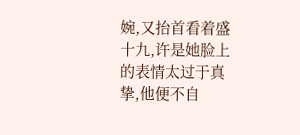婉,又抬首看着盛十九,许是她脸上的表情太过于真挚,他便不自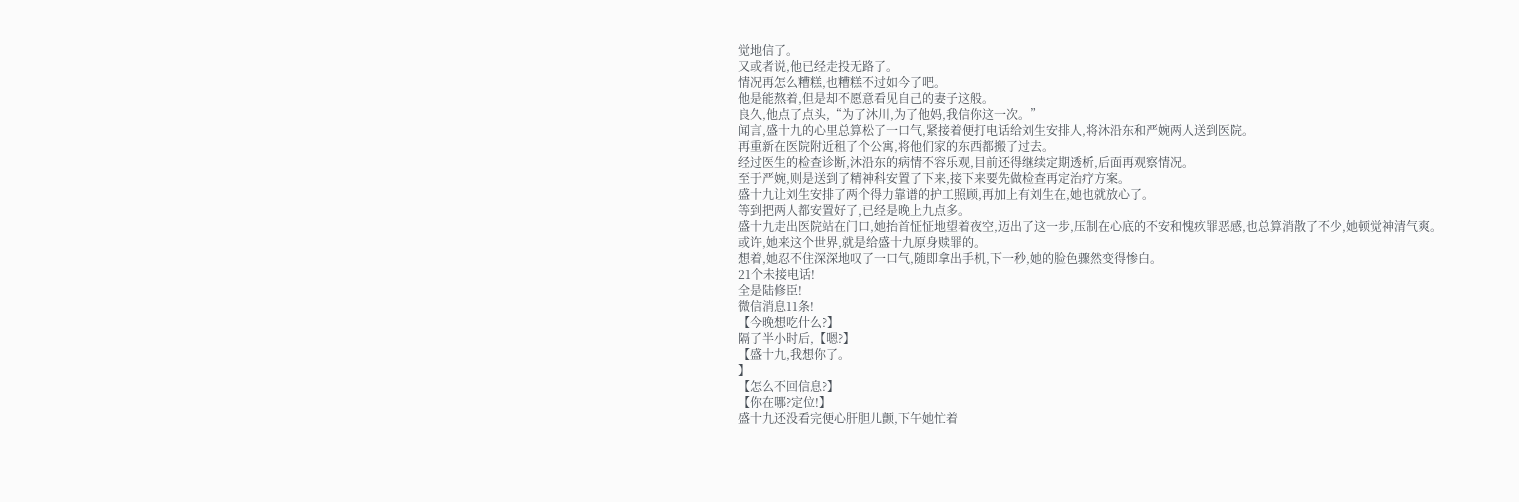觉地信了。
又或者说,他已经走投无路了。
情况再怎么糟糕,也糟糕不过如今了吧。
他是能熬着,但是却不愿意看见自己的妻子这般。
良久,他点了点头,“为了沐川,为了他妈,我信你这一次。”
闻言,盛十九的心里总算松了一口气,紧接着便打电话给刘生安排人,将沐沿东和严婉两人送到医院。
再重新在医院附近租了个公寓,将他们家的东西都搬了过去。
经过医生的检查诊断,沐沿东的病情不容乐观,目前还得继续定期透析,后面再观察情况。
至于严婉,则是送到了精神科安置了下来,接下来要先做检查再定治疗方案。
盛十九让刘生安排了两个得力靠谱的护工照顾,再加上有刘生在,她也就放心了。
等到把两人都安置好了,已经是晚上九点多。
盛十九走出医院站在门口,她抬首怔怔地望着夜空,迈出了这一步,压制在心底的不安和愧疚罪恶感,也总算消散了不少,她顿觉神清气爽。
或许,她来这个世界,就是给盛十九原身赎罪的。
想着,她忍不住深深地叹了一口气,随即拿出手机,下一秒,她的脸色骤然变得惨白。
21个未接电话!
全是陆修臣!
微信消息11条!
【今晚想吃什么?】
隔了半小时后,【嗯?】
【盛十九,我想你了。
】
【怎么不回信息?】
【你在哪?定位!】
盛十九还没看完便心肝胆儿颤,下午她忙着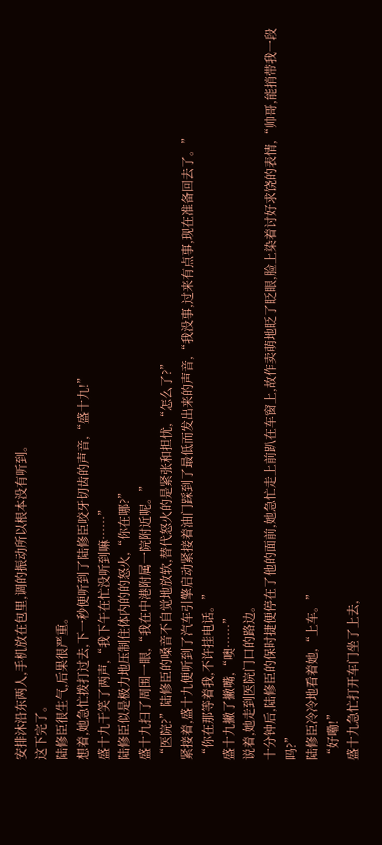安排沐沿东两人,手机放在包里,调的振动所以根本没有听到。
这下完了。
陆修臣很生气,后果很严重。
想着,她急忙拨打过去,下一秒便听到了陆修臣咬牙切齿的声音,“盛十九!”
盛十九干笑了两声,“我下午在忙没听到嘛……”
陆修臣似是极力地压制住体内的的怒火,“你在哪?”
盛十九扫了周围一眼,“我在中港附属一院附近呢。”
“医院?”陆修臣的嗓音不自觉地放软,替代怒火的是紧张和担忧,“怎么了?”
紧接着,盛十九便听到了汽车引擎启动紧接着油门踩到了最低而发出来的声音,“我没事,过来有点事,现在准备回去了。”
“你在那等着我,不许挂电话。”
盛十九撇了撇嘴,“噢……”
说着,她走到医院门口的路边。
十分钟后,陆修臣的保时捷便停在了他的面前,她急忙走上前趴在车窗上,故作卖萌地眨了眨眼,脸上染着讨好求饶的表情,“帅哥,能捎带我一段吗?”
陆修臣冷冷地看着她,“上车。”
“好嘞!”
盛十九急忙打开车门坐了上去,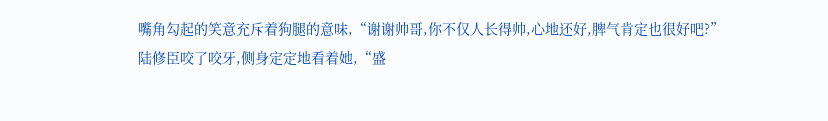嘴角勾起的笑意充斥着狗腿的意味,“谢谢帅哥,你不仅人长得帅,心地还好,脾气肯定也很好吧?”
陆修臣咬了咬牙,侧身定定地看着她,“盛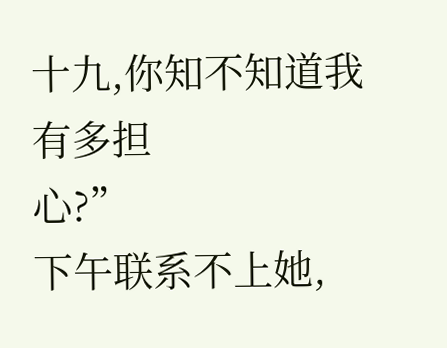十九,你知不知道我有多担
心?”
下午联系不上她,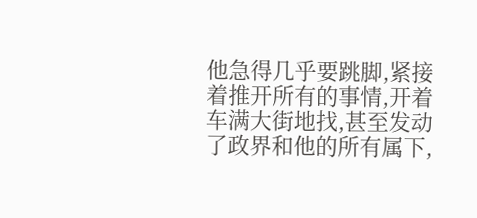他急得几乎要跳脚,紧接着推开所有的事情,开着车满大街地找,甚至发动了政界和他的所有属下,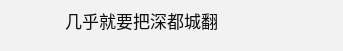几乎就要把深都城翻